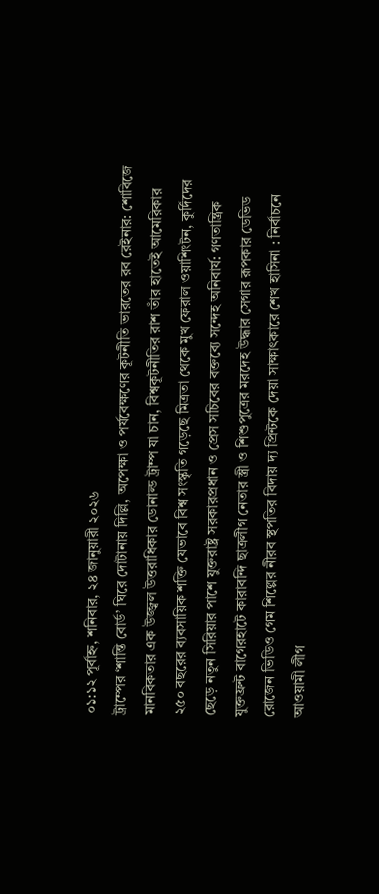০১:১২ পূর্বাহ্ন, শনিবার, ২৪ জানুয়ারী ২০২৬
ট্রাম্পের ‘শান্তি বোর্ড’ ঘিরে দোটানায় দিল্লি, অপেক্ষা ও পর্যবেক্ষণের কূটনীতি ভারতের রব রেইনার: শোবিজে মানবিকতার এক উজ্জ্বল উত্তরাধিকার ডোনাল্ড ট্রাম্প যা চান, বিশ্বকূটনীতির রাশ তাঁর হাতেই আমেরিকার ২৫০ বছরের ব্যবসায়িক শক্তি যেভাবে বিশ্ব সংস্কৃতি গড়েছে মিত্রতা থেকে মুখ ফেরাল ওয়াশিংটন, কুর্দিদের ছেড়ে নতুন সিরিয়ার পাশে যুক্তরাষ্ট্র সরকারপ্রধান ও প্রেস সচিবের বক্তব্যে সন্দেহ অনিবার্য: গণতান্ত্রিক যুক্তফ্রন্ট বাগেরহাটে কারাবন্দি ছাত্রলীগ নেতার স্ত্রী ও শিশুপুত্রের মরদেহ উদ্ধার সেগার রূপকার ডেভিড রোজেন ভিডিও গেম শিল্পের নীরব স্থপতির বিদায় দ্য প্রিন্টকে দেয়া সাক্ষাৎকারে শেখ হাসিনা : নির্বাচনে আওয়ামী লীগ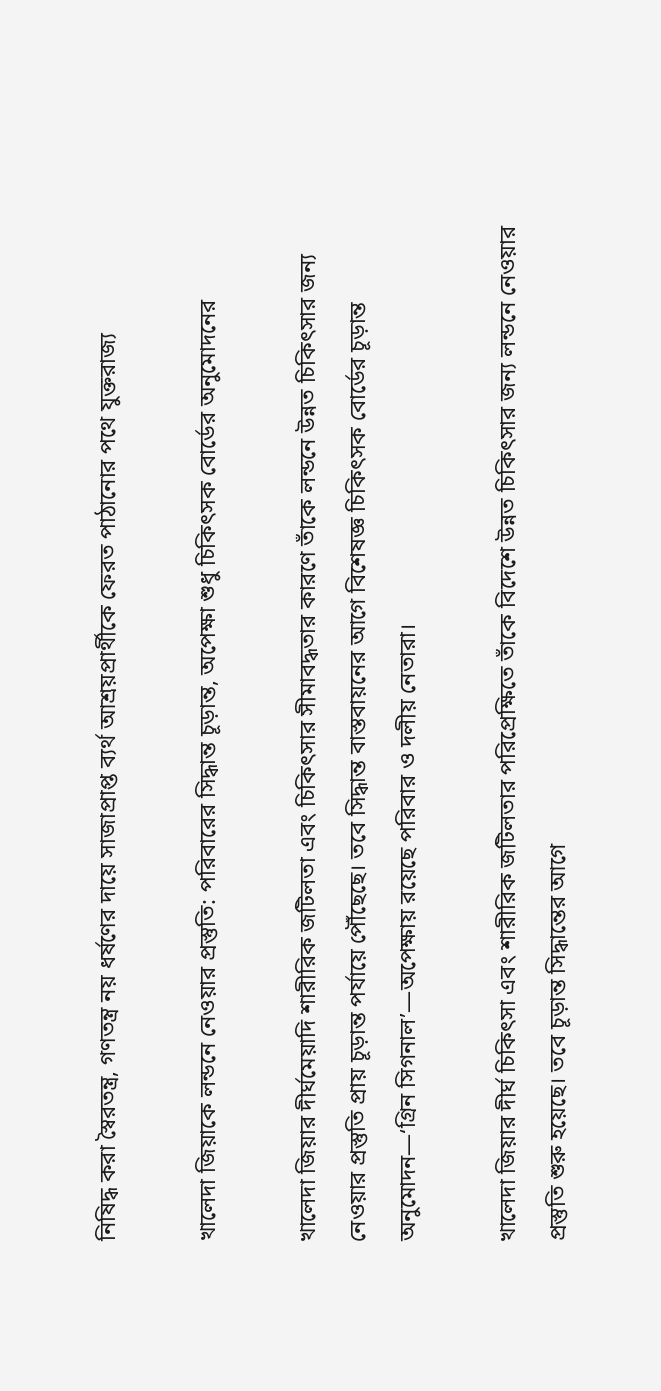নিষিদ্ধ করা স্বৈরতন্ত্র, গণতন্ত্র নয় ধর্ষণের দায়ে সাজাপ্রাপ্ত ব্যর্থ আশ্রয়প্রার্থীকে ফেরত পাঠানোর পথে যুক্তরাজ্য

খালেদা জিয়াকে লন্ডনে নেওয়ার প্রস্তুতি: পরিবারের সিদ্ধান্ত চূড়ান্ত, অপেক্ষা শুধু চিকিৎসক বোর্ডের অনুমোদনের

খালেদা জিয়ার দীর্ঘমেয়াদি শারীরিক জটিলতা এবং চিকিৎসার সীমাবদ্ধতার কারণে তাঁকে লন্ডনে উন্নত চিকিৎসার জন্য নেওয়ার প্রস্তুতি প্রায় চূড়ান্ত পর্যায়ে পৌঁছেছে। তবে সিদ্ধান্ত বাস্তবায়নের আগে বিশেষজ্ঞ চিকিৎসক বোর্ডের চূড়ান্ত অনুমোদন—‘গ্রিন সিগনাল’—অপেক্ষায় রয়েছে পরিবার ও দলীয় নেতারা।

খালেদা জিয়ার দীর্ঘ চিকিৎসা এবং শারীরিক জটিলতার পরিপ্রেক্ষিতে তাঁকে বিদেশে উন্নত চিকিৎসার জন্য লন্ডনে নেওয়ার প্রস্তুতি শুরু হয়েছে। তবে চূড়ান্ত সিদ্ধান্তের আগে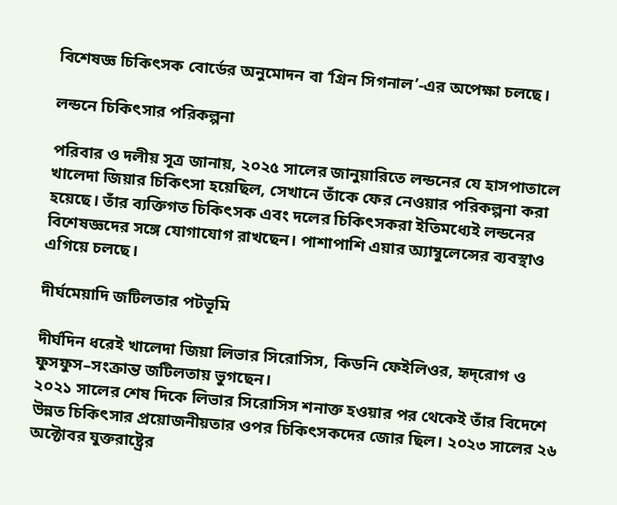বিশেষজ্ঞ চিকিৎসক বোর্ডের অনুমোদন বা ‘গ্রিন সিগনাল’-এর অপেক্ষা চলছে।

লন্ডনে চিকিৎসার পরিকল্পনা

পরিবার ও দলীয় সূত্র জানায়, ২০২৫ সালের জানুয়ারিতে লন্ডনের যে হাসপাতালে খালেদা জিয়ার চিকিৎসা হয়েছিল, সেখানে তাঁকে ফের নেওয়ার পরিকল্পনা করা হয়েছে। তাঁর ব্যক্তিগত চিকিৎসক এবং দলের চিকিৎসকরা ইতিমধ্যেই লন্ডনের বিশেষজ্ঞদের সঙ্গে যোগাযোগ রাখছেন। পাশাপাশি এয়ার অ্যাম্বুলেন্সের ব্যবস্থাও এগিয়ে চলছে।

দীর্ঘমেয়াদি জটিলতার পটভূমি

দীর্ঘদিন ধরেই খালেদা জিয়া লিভার সিরোসিস, কিডনি ফেইলিওর, হৃদ্‌রোগ ও ফুসফুস–সংক্রান্ত জটিলতায় ভুগছেন।
২০২১ সালের শেষ দিকে লিভার সিরোসিস শনাক্ত হওয়ার পর থেকেই তাঁর বিদেশে উন্নত চিকিৎসার প্রয়োজনীয়তার ওপর চিকিৎসকদের জোর ছিল। ২০২৩ সালের ২৬ অক্টোবর যুক্তরাষ্ট্রের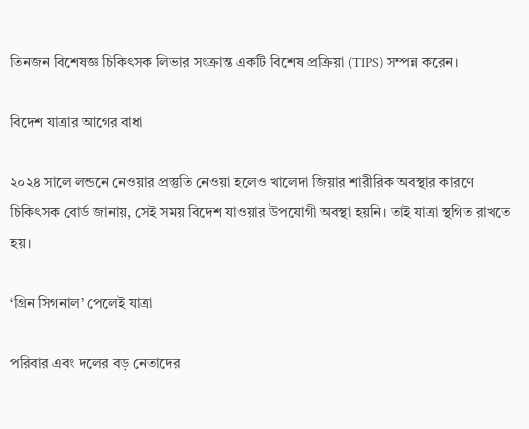তিনজন বিশেষজ্ঞ চিকিৎসক লিভার সংক্রান্ত একটি বিশেষ প্রক্রিয়া (TIPS) সম্পন্ন করেন।

বিদেশ যাত্রার আগের বাধা

২০২৪ সালে লন্ডনে নেওয়ার প্রস্তুতি নেওয়া হলেও খালেদা জিয়ার শারীরিক অবস্থার কারণে চিকিৎসক বোর্ড জানায়, সেই সময় বিদেশ যাওয়ার উপযোগী অবস্থা হয়নি। তাই যাত্রা স্থগিত রাখতে হয়।

‘গ্রিন সিগনাল’ পেলেই যাত্রা

পরিবার এবং দলের বড় নেতাদের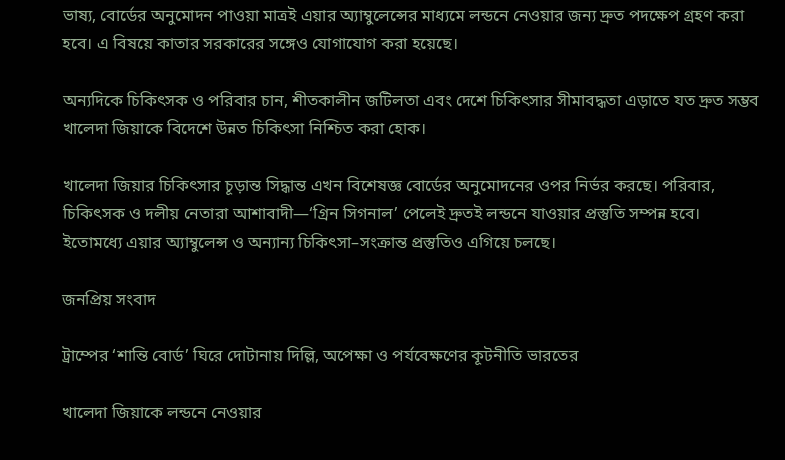ভাষ্য, বোর্ডের অনুমোদন পাওয়া মাত্রই এয়ার অ্যাম্বুলেন্সের মাধ্যমে লন্ডনে নেওয়ার জন্য দ্রুত পদক্ষেপ গ্রহণ করা হবে। এ বিষয়ে কাতার সরকারের সঙ্গেও যোগাযোগ করা হয়েছে।

অন্যদিকে চিকিৎসক ও পরিবার চান, শীতকালীন জটিলতা এবং দেশে চিকিৎসার সীমাবদ্ধতা এড়াতে যত দ্রুত সম্ভব খালেদা জিয়াকে বিদেশে উন্নত চিকিৎসা নিশ্চিত করা হোক।

খালেদা জিয়ার চিকিৎসার চূড়ান্ত সিদ্ধান্ত এখন বিশেষজ্ঞ বোর্ডের অনুমোদনের ওপর নির্ভর করছে। পরিবার, চিকিৎসক ও দলীয় নেতারা আশাবাদী—‘গ্রিন সিগনাল’ পেলেই দ্রুতই লন্ডনে যাওয়ার প্রস্তুতি সম্পন্ন হবে। ইতোমধ্যে এয়ার অ্যাম্বুলেন্স ও অন্যান্য চিকিৎসা–সংক্রান্ত প্রস্তুতিও এগিয়ে চলছে।

জনপ্রিয় সংবাদ

ট্রাম্পের ‘শান্তি বোর্ড’ ঘিরে দোটানায় দিল্লি, অপেক্ষা ও পর্যবেক্ষণের কূটনীতি ভারতের

খালেদা জিয়াকে লন্ডনে নেওয়ার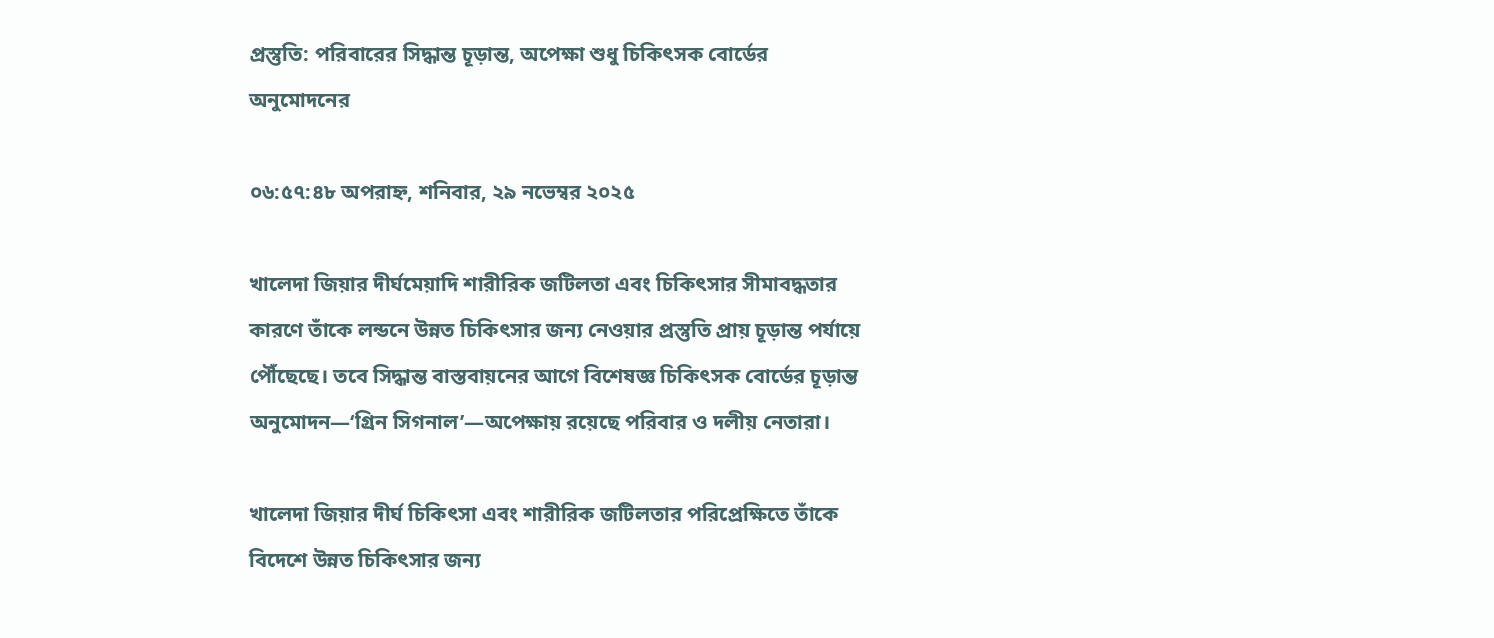প্রস্তুতি: পরিবারের সিদ্ধান্ত চূড়ান্ত, অপেক্ষা শুধু চিকিৎসক বোর্ডের অনুমোদনের

০৬:৫৭:৪৮ অপরাহ্ন, শনিবার, ২৯ নভেম্বর ২০২৫

খালেদা জিয়ার দীর্ঘমেয়াদি শারীরিক জটিলতা এবং চিকিৎসার সীমাবদ্ধতার কারণে তাঁকে লন্ডনে উন্নত চিকিৎসার জন্য নেওয়ার প্রস্তুতি প্রায় চূড়ান্ত পর্যায়ে পৌঁছেছে। তবে সিদ্ধান্ত বাস্তবায়নের আগে বিশেষজ্ঞ চিকিৎসক বোর্ডের চূড়ান্ত অনুমোদন—‘গ্রিন সিগনাল’—অপেক্ষায় রয়েছে পরিবার ও দলীয় নেতারা।

খালেদা জিয়ার দীর্ঘ চিকিৎসা এবং শারীরিক জটিলতার পরিপ্রেক্ষিতে তাঁকে বিদেশে উন্নত চিকিৎসার জন্য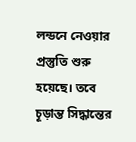লন্ডনে নেওয়ার প্রস্তুতি শুরু হয়েছে। তবে চূড়ান্ত সিদ্ধান্তের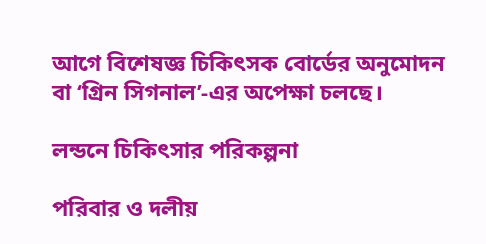আগে বিশেষজ্ঞ চিকিৎসক বোর্ডের অনুমোদন বা ‘গ্রিন সিগনাল’-এর অপেক্ষা চলছে।

লন্ডনে চিকিৎসার পরিকল্পনা

পরিবার ও দলীয়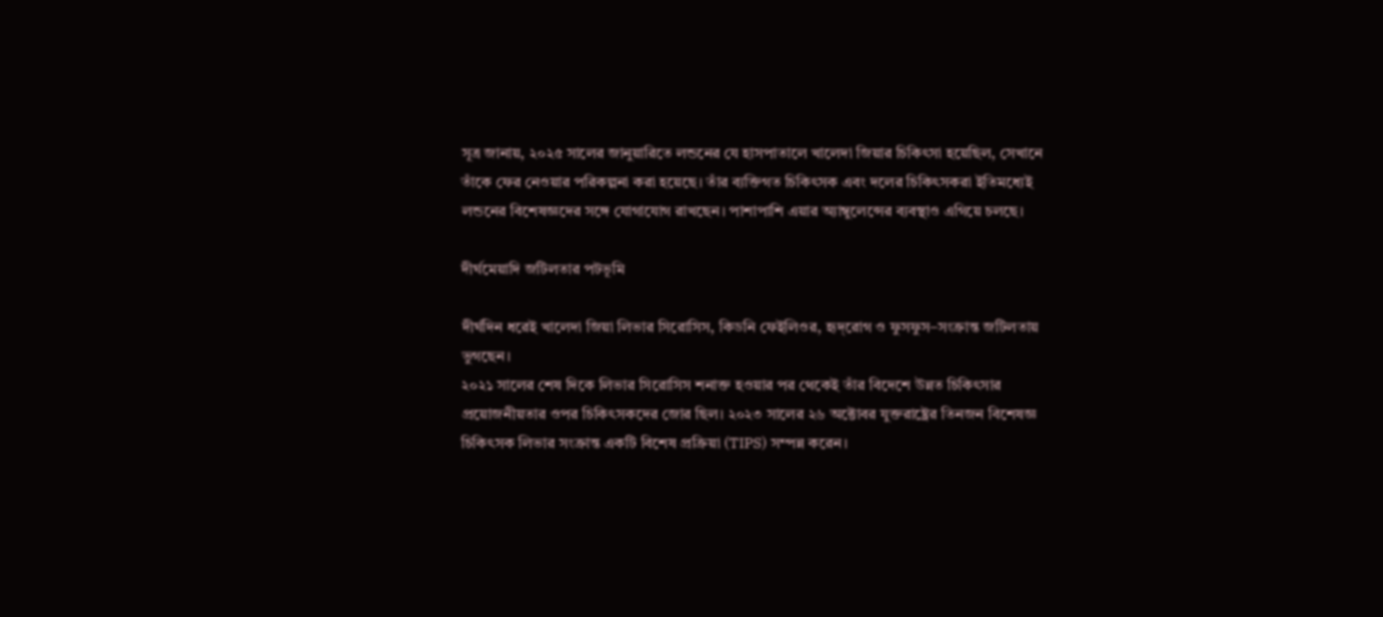সূত্র জানায়, ২০২৫ সালের জানুয়ারিতে লন্ডনের যে হাসপাতালে খালেদা জিয়ার চিকিৎসা হয়েছিল, সেখানে তাঁকে ফের নেওয়ার পরিকল্পনা করা হয়েছে। তাঁর ব্যক্তিগত চিকিৎসক এবং দলের চিকিৎসকরা ইতিমধ্যেই লন্ডনের বিশেষজ্ঞদের সঙ্গে যোগাযোগ রাখছেন। পাশাপাশি এয়ার অ্যাম্বুলেন্সের ব্যবস্থাও এগিয়ে চলছে।

দীর্ঘমেয়াদি জটিলতার পটভূমি

দীর্ঘদিন ধরেই খালেদা জিয়া লিভার সিরোসিস, কিডনি ফেইলিওর, হৃদ্‌রোগ ও ফুসফুস–সংক্রান্ত জটিলতায় ভুগছেন।
২০২১ সালের শেষ দিকে লিভার সিরোসিস শনাক্ত হওয়ার পর থেকেই তাঁর বিদেশে উন্নত চিকিৎসার প্রয়োজনীয়তার ওপর চিকিৎসকদের জোর ছিল। ২০২৩ সালের ২৬ অক্টোবর যুক্তরাষ্ট্রের তিনজন বিশেষজ্ঞ চিকিৎসক লিভার সংক্রান্ত একটি বিশেষ প্রক্রিয়া (TIPS) সম্পন্ন করেন।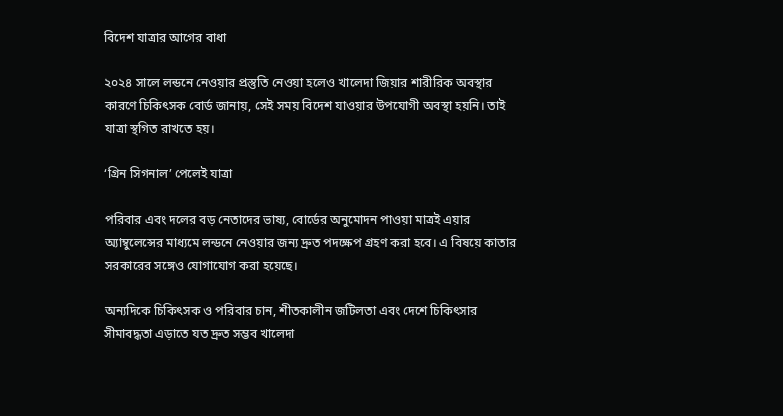বিদেশ যাত্রার আগের বাধা

২০২৪ সালে লন্ডনে নেওয়ার প্রস্তুতি নেওয়া হলেও খালেদা জিয়ার শারীরিক অবস্থার কারণে চিকিৎসক বোর্ড জানায়, সেই সময় বিদেশ যাওয়ার উপযোগী অবস্থা হয়নি। তাই যাত্রা স্থগিত রাখতে হয়।

‘গ্রিন সিগনাল’ পেলেই যাত্রা

পরিবার এবং দলের বড় নেতাদের ভাষ্য, বোর্ডের অনুমোদন পাওয়া মাত্রই এয়ার অ্যাম্বুলেন্সের মাধ্যমে লন্ডনে নেওয়ার জন্য দ্রুত পদক্ষেপ গ্রহণ করা হবে। এ বিষয়ে কাতার সরকারের সঙ্গেও যোগাযোগ করা হয়েছে।

অন্যদিকে চিকিৎসক ও পরিবার চান, শীতকালীন জটিলতা এবং দেশে চিকিৎসার সীমাবদ্ধতা এড়াতে যত দ্রুত সম্ভব খালেদা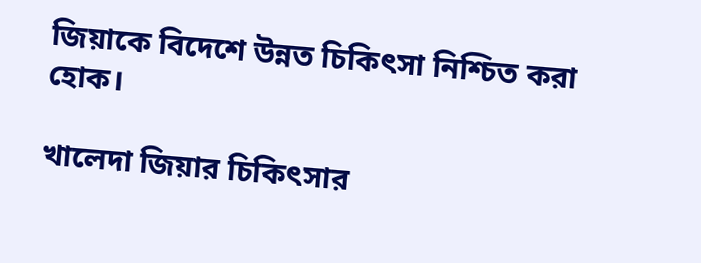জিয়াকে বিদেশে উন্নত চিকিৎসা নিশ্চিত করা হোক।

খালেদা জিয়ার চিকিৎসার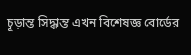চূড়ান্ত সিদ্ধান্ত এখন বিশেষজ্ঞ বোর্ডের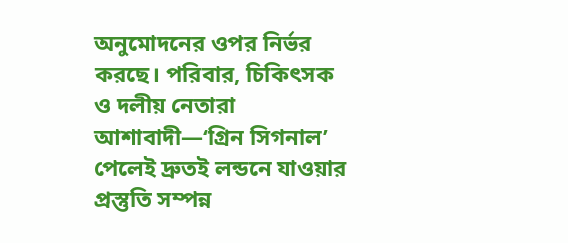অনুমোদনের ওপর নির্ভর করছে। পরিবার, চিকিৎসক ও দলীয় নেতারা আশাবাদী—‘গ্রিন সিগনাল’ পেলেই দ্রুতই লন্ডনে যাওয়ার প্রস্তুতি সম্পন্ন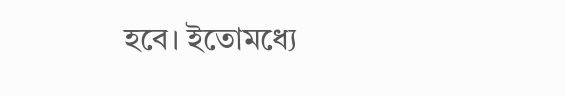হবে। ইতোমধ্যে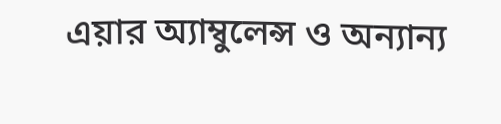এয়ার অ্যাম্বুলেন্স ও অন্যান্য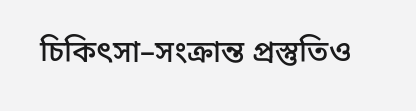চিকিৎসা–সংক্রান্ত প্রস্তুতিও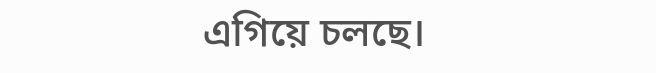এগিয়ে চলছে।